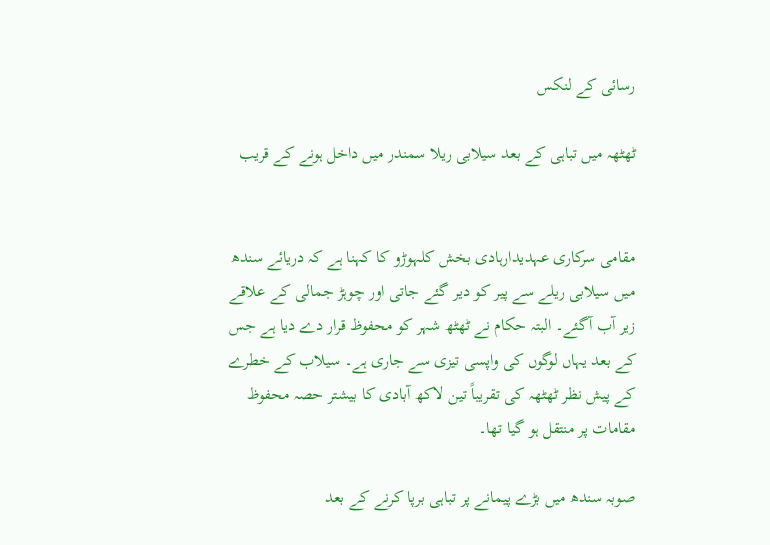رسائی کے لنکس

ٹھٹھہ میں تباہی کے بعد سیلابی ریلا سمندر میں داخل ہونے کے قریب


مقامی سرکاری عہدیدارہادی بخش کلہوڑو کا کہنا ہے کہ دریائے سندھ میں سیلابی ریلے سے پیر کو دیر گئے جاتی اور چوہڑ جمالی کے علاقے زیر آب آگئے۔ البتہ حکام نے ٹھٹھ شہر کو محفوظ قرار دے دیا ہے جس کے بعد یہاں لوگوں کی واپسی تیزی سے جاری ہے۔ سیلاب کے خطرے کے پیش نظر ٹھٹھہ کی تقریباً تین لاکھ آبادی کا بیشتر حصہ محفوظ مقامات پر منتقل ہو گیا تھا۔

صوبہ سندھ میں بڑے پیمانے پر تباہی برپا کرنے کے بعد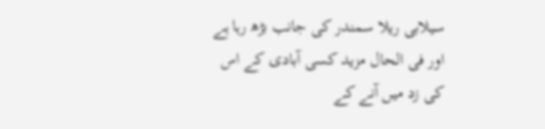سیلابی ریلا سمندر کی جانب بڑھ رہا ہے اور فی الحال مزید کسی آبادی کے اس کی زد میں آنے کے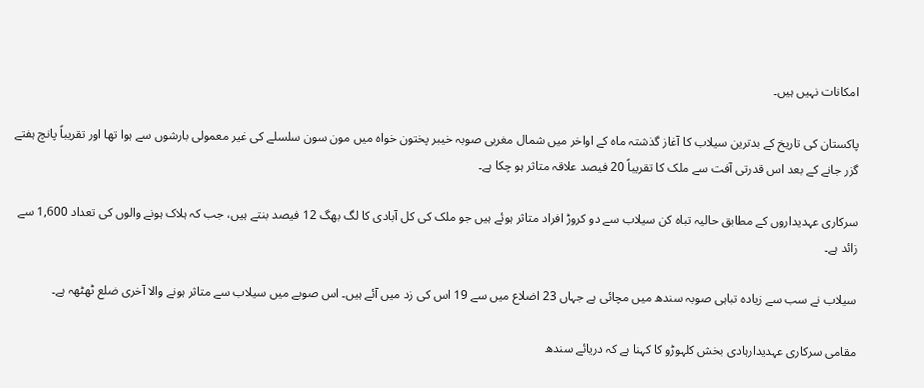امکانات نہیں ہیں۔

پاکستان کی تاریخ کے بدترین سیلاب کا آغاز گذشتہ ماہ کے اواخر میں شمال مغربی صوبہ خیبر پختون خواہ میں مون سون سلسلے کی غیر معمولی بارشوں سے ہوا تھا اور تقریباً پانچ ہفتے گزر جانے کے بعد اس قدرتی آفت سے ملک کا تقریباً 20 فیصد علاقہ متاثر ہو چکا ہے۔

سرکاری عہدیداروں کے مطابق حالیہ تباہ کن سیلاب سے دو کروڑ افراد متاثر ہوئے ہیں جو ملک کی کل آبادی کا لگ بھگ 12 فیصد بنتے ہیں، جب کہ ہلاک ہونے والوں کی تعداد 1,600 سے زائد ہے۔

سیلاب نے سب سے زیادہ تباہی صوبہ سندھ میں مچائی ہے جہاں 23 اضلاع میں سے 19 اس کی زد میں آئے ہیں۔ اس صوبے میں سیلاب سے متاثر ہونے والا آخری ضلع ٹھٹھہ ہے۔

مقامی سرکاری عہدیدارہادی بخش کلہوڑو کا کہنا ہے کہ دریائے سندھ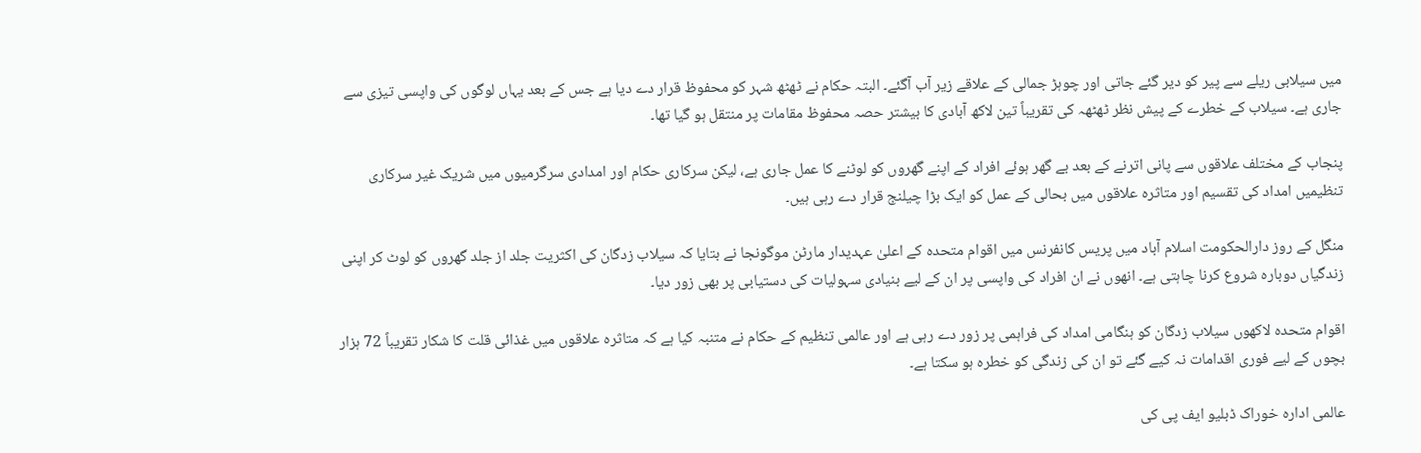میں سیلابی ریلے سے پیر کو دیر گئے جاتی اور چوہڑ جمالی کے علاقے زیر آب آگئے۔ البتہ حکام نے ٹھٹھ شہر کو محفوظ قرار دے دیا ہے جس کے بعد یہاں لوگوں کی واپسی تیزی سے جاری ہے۔ سیلاب کے خطرے کے پیش نظر ٹھٹھہ کی تقریباً تین لاکھ آبادی کا بیشتر حصہ محفوظ مقامات پر منتقل ہو گیا تھا۔

پنجاب کے مختلف علاقوں سے پانی اترنے کے بعد بے گھر ہوئے افراد کے اپنے گھروں کو لوٹنے کا عمل جاری ہے، لیکن سرکاری حکام اور امدادی سرگرمیوں میں شریک غیر سرکاری تنظیمیں امداد کی تقسیم اور متاثرہ علاقوں میں بحالی کے عمل کو ایک بڑا چیلنج قرار دے رہی ہیں۔

منگل کے روز دارالحکومت اسلام آباد میں پریس کانفرنس میں اقوام متحدہ کے اعلیٰ عہدیدار مارٹن موگونجا نے بتایا کہ سیلاب زدگان کی اکثریت جلد از جلد گھروں کو لوٹ کر اپنی زندگیاں دوبارہ شروع کرنا چاہتی ہے۔ انھوں نے ان افراد کی واپسی پر ان کے لیے بنیادی سہولیات کی دستیابی پر بھی زور دیا۔

اقوام متحدہ لاکھوں سیلاب زدگان کو ہنگامی امداد کی فراہمی پر زور دے رہی ہے اور عالمی تنظیم کے حکام نے متنبہ کیا ہے کہ متاثرہ علاقوں میں غذائی قلت کا شکار تقریباً 72 ہزار بچوں کے لیے فوری اقدامات نہ کیے گئے تو ان کی زندگی کو خطرہ ہو سکتا ہے۔

عالمی ادارہ خوراک ڈبلیو ایف پی کی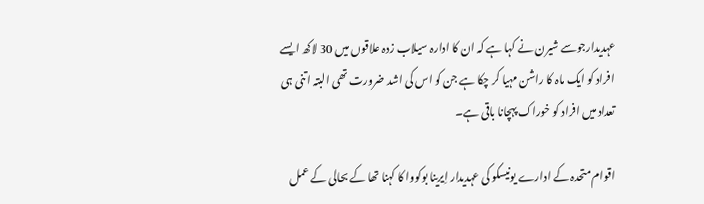عہدیدارجوسے شیرن نے کہا ہے کہ ان کا ادارہ سیلاب زدہ علاقوں میں 30 لاکھ ایسے افراد کو ایک ماہ کا راشن مہیا کر چکا ہے جن کو اس کی اشد ضرورت تھی البتہ اتنی ہی تعداد میں افراد کو خوراک پہچانا باقی ہے۔

اقوام متحدہ کے ادارے یونیسکو کی عہدیدار اِیرینا بوکووا کا کہنا تھا کے بحالی کے عمل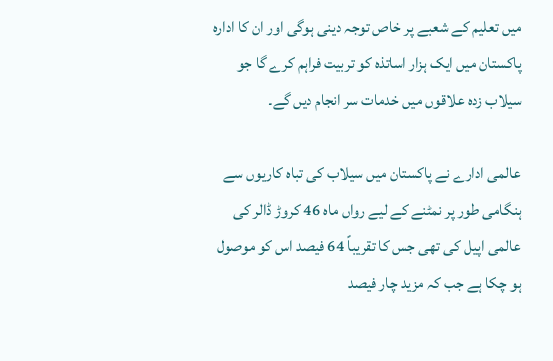میں تعلیم کے شعبے پر خاص توجہ دینی ہوگی اور ان کا ادارہ پاکستان میں ایک ہزار اساتذہ کو تربیت فراہم کرے گا جو سیلاب زدہ علاقوں میں خدمات سر انجام دیں گے۔

عالمی ادارے نے پاکستان میں سیلاب کی تباہ کاریوں سے ہنگامی طور پر نمٹنے کے لیے رواں ماہ 46 کروڑ ڈالر کی عالمی اپیل کی تھی جس کا تقریباً 64 فیصد اس کو موصول ہو چکا ہے جب کہ مزید چار فیصد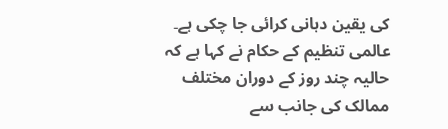کی یقین دہانی کرائی جا چکی ہے۔ عالمی تنظیم کے حکام نے کہا ہے کہ حالیہ چند روز کے دوران مختلف ممالک کی جانب سے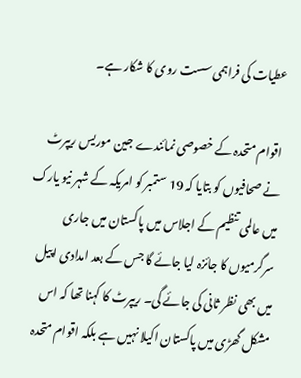عطیات کی فراہمی سست روی کا شکار ہے۔

اقوام متحدہ کے خصوصی نمائندے جین موریس ریپرٹ نے صحافیوں کو بتایا کہ 19 ستمبر کو امریکہ کے شہر نیو یارک میں عالمی تنظیم کے اجلاس میں پاکستان میں جاری سرگرمیوں کا جائزہ لیا جائے گا جس کے بعد امدادی اپیل میں بھی نظر ثانی کی جائے گی۔ ریپرٹ کا کہنا تھا کہ اس مشکل گھڑی میں پاکستان اکیلا نہیں ہے بلکہ اقوام متحدہ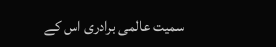سمیت عالمی برادری اس کے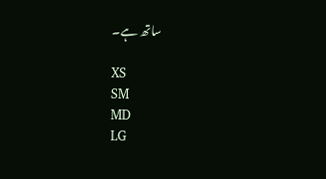ساتھ ہے۔

XS
SM
MD
LG